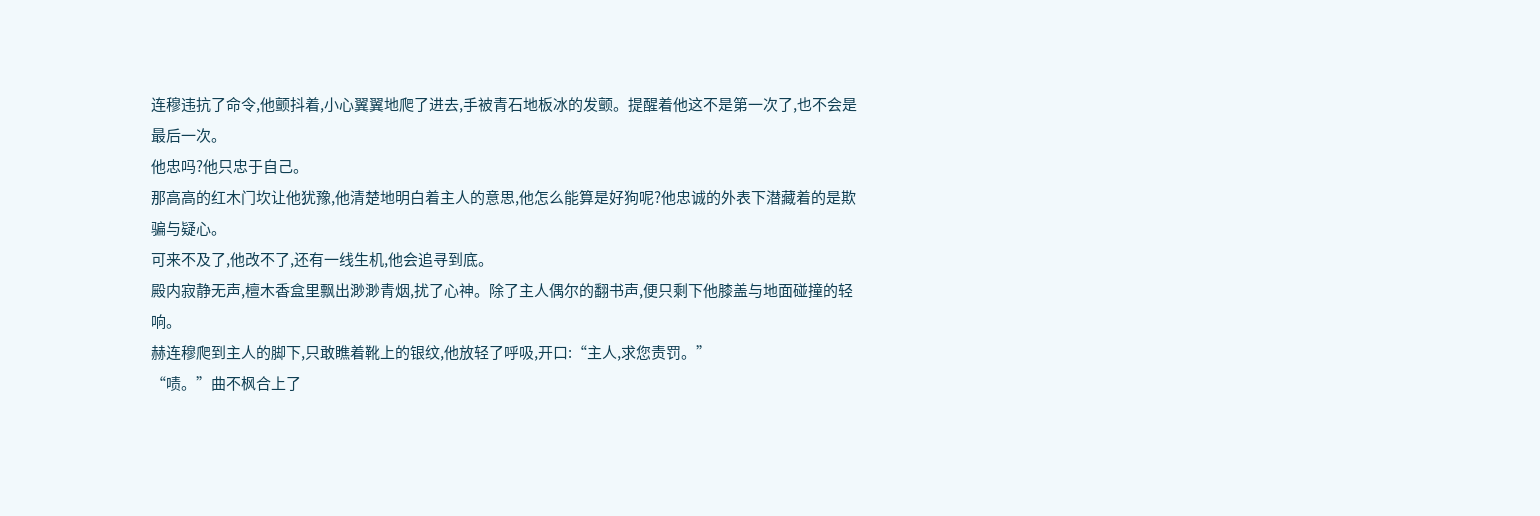连穆违抗了命令,他颤抖着,小心翼翼地爬了进去,手被青石地板冰的发颤。提醒着他这不是第一次了,也不会是最后一次。
他忠吗?他只忠于自己。
那高高的红木门坎让他犹豫,他清楚地明白着主人的意思,他怎么能算是好狗呢?他忠诚的外表下潜藏着的是欺骗与疑心。
可来不及了,他改不了,还有一线生机,他会追寻到底。
殿内寂静无声,檀木香盒里飘出渺渺青烟,扰了心神。除了主人偶尔的翻书声,便只剩下他膝盖与地面碰撞的轻响。
赫连穆爬到主人的脚下,只敢瞧着靴上的银纹,他放轻了呼吸,开口:“主人,求您责罚。”
“啧。”曲不枫合上了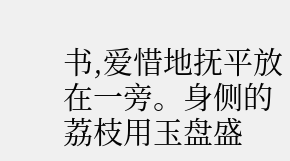书,爱惜地抚平放在一旁。身侧的荔枝用玉盘盛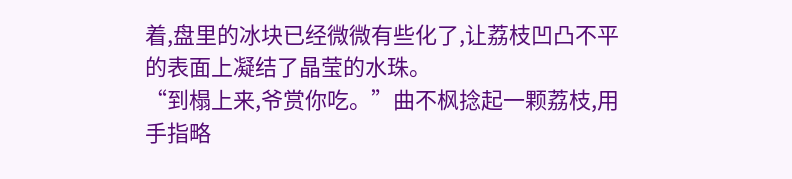着,盘里的冰块已经微微有些化了,让荔枝凹凸不平的表面上凝结了晶莹的水珠。
“到榻上来,爷赏你吃。”曲不枫捻起一颗荔枝,用手指略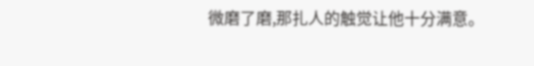微磨了磨,那扎人的触觉让他十分满意。